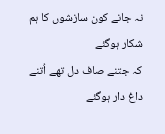نہ جانے کون سازشوں کا ہم شکار ہوگئے
کہ جتنے صاف دل تھے اُتنے داغ دار ہوگئے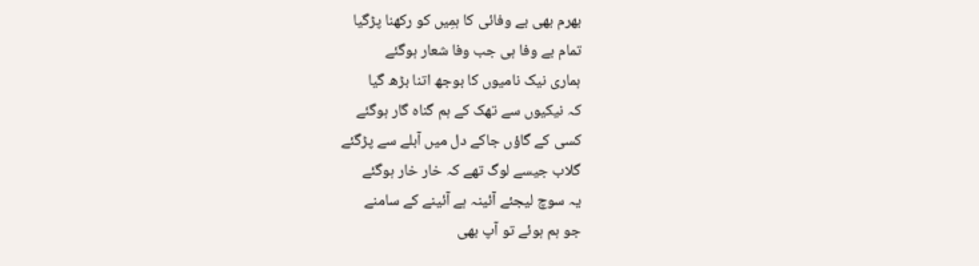بھرم بھی بے وفائی کا ہمِیں کو رکھنا پڑگیا
تمام بے وفا ہی جب وفا شعار ہوگئے
ہماری نیک نامیوں کا بوجھ اتنا بڑھ گیا
کہ نیکیوں سے تھک کے ہم گناہ گار ہوگئے
کسی کے گاؤں جاکے دل میں آبلے سے پڑگئے
گلاب جیسے لوگ تھے کہ خار خار ہوگئے
یہ سوچ لیجئے آئینہ ہے آئینے کے سامنے
جو ہم ہوئے تو آپ بھی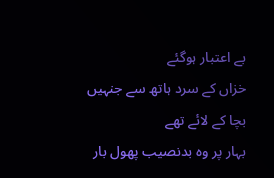بے اعتبار ہوگئے
خزاں کے سرد ہاتھ سے جنہیں بچا کے لائے تھے
بہار پر وہ بدنصیب پھول بار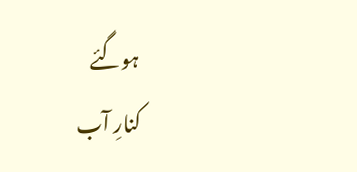ہوگئے
کنارِ آب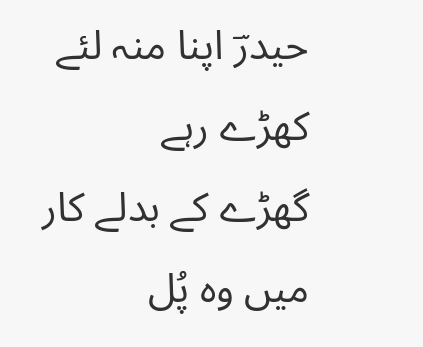حیدرؔ اپنا منہ لئے کھڑے رہے
گھڑے کے بدلے کار میں وہ پُل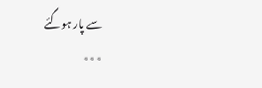سے پار ہوگئے
٭٭٭